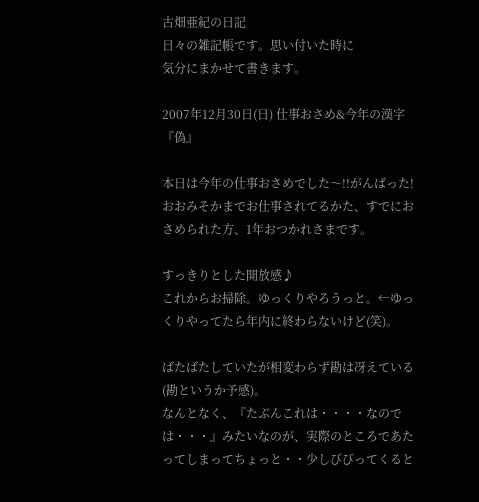古畑亜紀の日記
日々の雑記帳です。思い付いた時に
気分にまかせて書きます。

2007年12月30日(日) 仕事おさめ&今年の漢字『偽』

本日は今年の仕事おさめでした〜!!がんばった!おおみそかまでお仕事されてるかた、すでにおさめられた方、1年おつかれさまです。

すっきりとした開放感♪
これからお掃除。ゆっくりやろうっと。←ゆっくりやってたら年内に終わらないけど(笑)。

ばたばたしていたが相変わらず勘は冴えている(勘というか予感)。
なんとなく、『たぶんこれは・・・・なのでは・・・』みたいなのが、実際のところであたってしまってちょっと・・少しびびってくると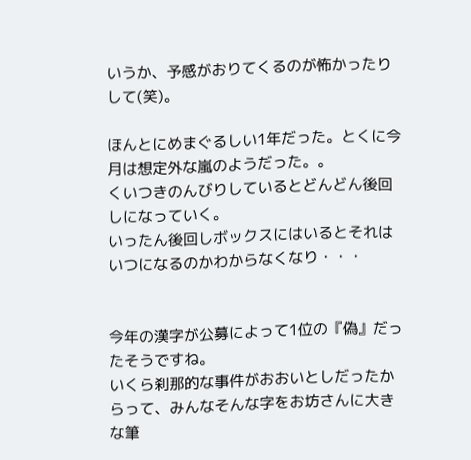いうか、予感がおりてくるのが怖かったりして(笑)。

ほんとにめまぐるしい1年だった。とくに今月は想定外な嵐のようだった。。
くいつきのんびりしているとどんどん後回しになっていく。
いったん後回しボックスにはいるとそれはいつになるのかわからなくなり・・・


今年の漢字が公募によって1位の『偽』だったそうですね。
いくら刹那的な事件がおおいとしだったからって、みんなそんな字をお坊さんに大きな筆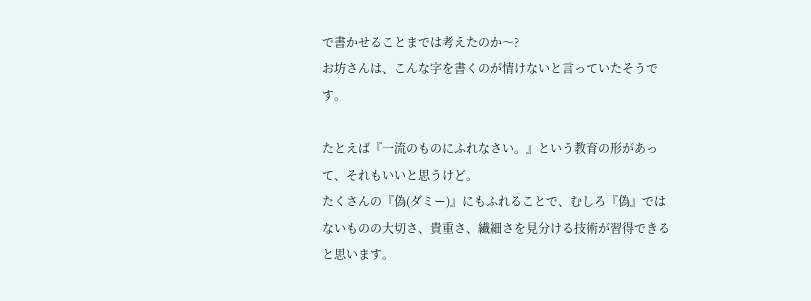で書かせることまでは考えたのか〜?
お坊さんは、こんな字を書くのが情けないと言っていたそうです。

たとえば『一流のものにふれなさい。』という教育の形があって、それもいいと思うけど。
たくさんの『偽(ダミー)』にもふれることで、むしろ『偽』ではないものの大切さ、貴重さ、繊細さを見分ける技術が習得できると思います。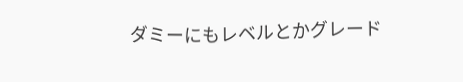ダミーにもレベルとかグレード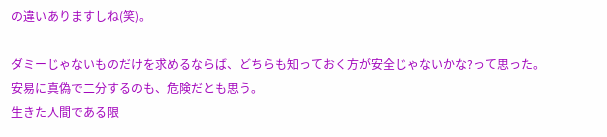の違いありますしね(笑)。

ダミーじゃないものだけを求めるならば、どちらも知っておく方が安全じゃないかな?って思った。
安易に真偽で二分するのも、危険だとも思う。
生きた人間である限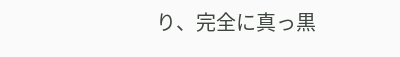り、完全に真っ黒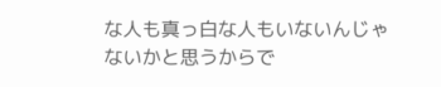な人も真っ白な人もいないんじゃないかと思うからで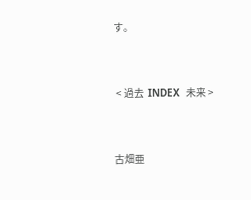す。


 < 過去  INDEX  未来 >


古畑亜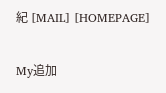紀 [MAIL] [HOMEPAGE]

My追加